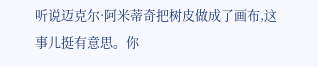听说迈克尔·阿米蒂奇把树皮做成了画布,这事儿挺有意思。你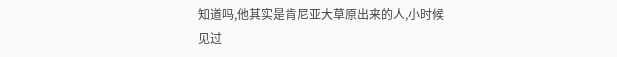知道吗,他其实是肯尼亚大草原出来的人,小时候见过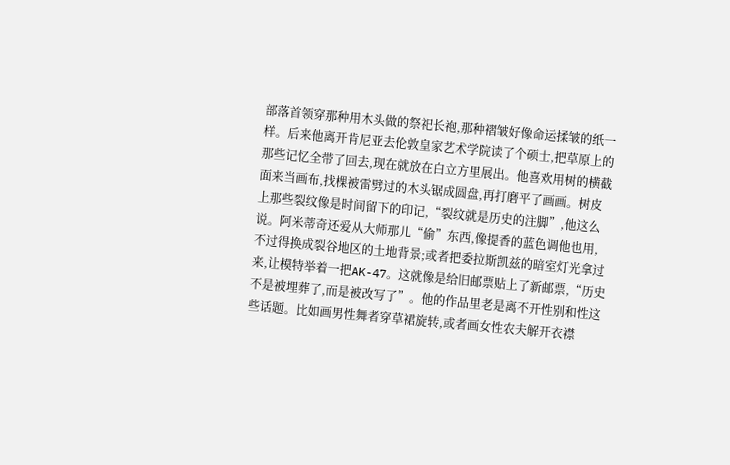部落首领穿那种用木头做的祭祀长袍,那种褶皱好像命运揉皱的纸一样。后来他离开肯尼亚去伦敦皇家艺术学院读了个硕士,把草原上的那些记忆全带了回去,现在就放在白立方里展出。他喜欢用树的横截面来当画布,找棵被雷劈过的木头锯成圆盘,再打磨平了画画。树皮上那些裂纹像是时间留下的印记,“裂纹就是历史的注脚”,他这么说。阿米蒂奇还爱从大师那儿“偷”东西,像提香的蓝色调他也用,不过得换成裂谷地区的土地背景;或者把委拉斯凯兹的暗室灯光拿过来,让模特举着一把AK-47。这就像是给旧邮票贴上了新邮票,“历史不是被埋葬了,而是被改写了”。他的作品里老是离不开性别和性这些话题。比如画男性舞者穿草裙旋转,或者画女性农夫解开衣襟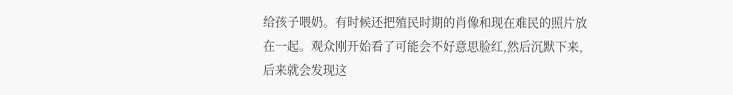给孩子喂奶。有时候还把殖民时期的肖像和现在难民的照片放在一起。观众刚开始看了可能会不好意思脸红,然后沉默下来,后来就会发现这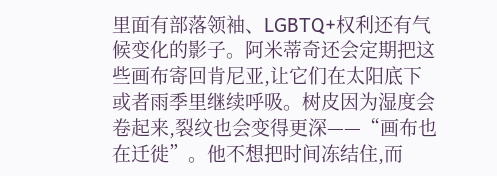里面有部落领袖、LGBTQ+权利还有气候变化的影子。阿米蒂奇还会定期把这些画布寄回肯尼亚,让它们在太阳底下或者雨季里继续呼吸。树皮因为湿度会卷起来,裂纹也会变得更深——“画布也在迁徙”。他不想把时间冻结住,而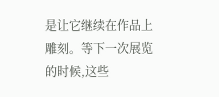是让它继续在作品上雕刻。等下一次展览的时候,这些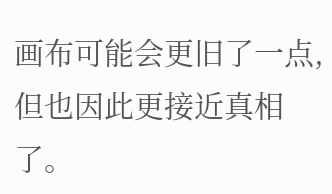画布可能会更旧了一点,但也因此更接近真相了。